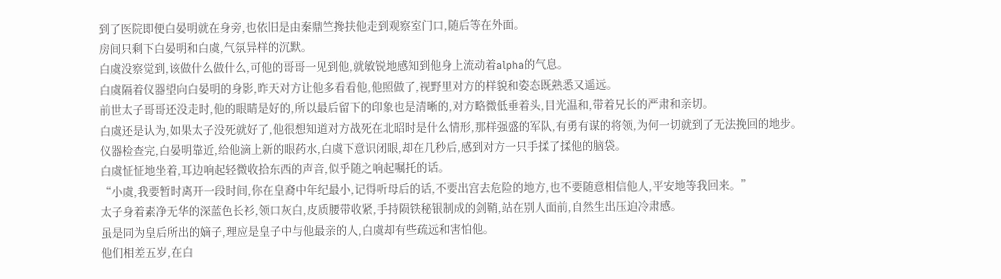到了医院即便白晏明就在身旁,也依旧是由秦鼎竺搀扶他走到观察室门口,随后等在外面。
房间只剩下白晏明和白虞,气氛异样的沉默。
白虞没察觉到,该做什么做什么,可他的哥哥一见到他,就敏锐地感知到他身上流动着alpha的气息。
白虞隔着仪器望向白晏明的身影,昨天对方让他多看看他,他照做了,视野里对方的样貌和姿态既熟悉又遥远。
前世太子哥哥还没走时,他的眼睛是好的,所以最后留下的印象也是清晰的,对方略微低垂着头,目光温和,带着兄长的严肃和亲切。
白虞还是认为,如果太子没死就好了,他很想知道对方战死在北昭时是什么情形,那样强盛的军队,有勇有谋的将领,为何一切就到了无法挽回的地步。
仪器检查完,白晏明靠近,给他滴上新的眼药水,白虞下意识闭眼,却在几秒后,感到对方一只手揉了揉他的脑袋。
白虞怔怔地坐着,耳边响起轻微收拾东西的声音,似乎随之响起嘱托的话。
“小虞,我要暂时离开一段时间,你在皇裔中年纪最小,记得听母后的话,不要出宫去危险的地方,也不要随意相信他人,平安地等我回来。”
太子身着素净无华的深蓝色长衫,领口灰白,皮质腰带收紧,手持陨铁秘银制成的剑鞘,站在别人面前,自然生出压迫冷肃感。
虽是同为皇后所出的嫡子,理应是皇子中与他最亲的人,白虞却有些疏远和害怕他。
他们相差五岁,在白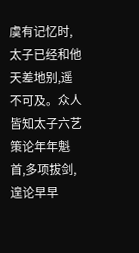虞有记忆时,太子已经和他天差地别,遥不可及。众人皆知太子六艺策论年年魁首,多项拔剑,遑论早早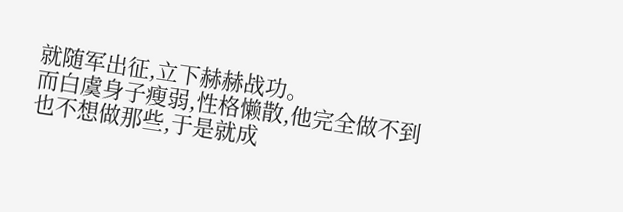就随军出征,立下赫赫战功。
而白虞身子瘦弱,性格懒散,他完全做不到也不想做那些,于是就成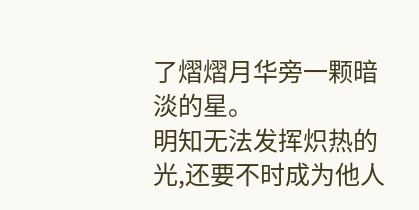了熠熠月华旁一颗暗淡的星。
明知无法发挥炽热的光,还要不时成为他人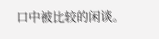口中被比较的闲谈。